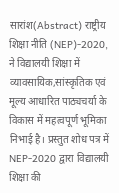सारांश(Abstract) राष्ट्रीय शिक्षा नीति (NEP)-2020, ने विद्यालयी शिक्षा में व्यावसायिक,सांस्कृतिक एवं मूल्य आधारित पाठ्यचर्या के विकास में महत्वपूर्ण भूमिका निभाई है। प्रस्तुत शोध पत्र में NEP-2020 द्वारा विद्यालयी शिक्षा की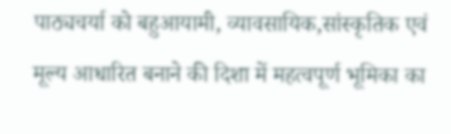पाठ्यचर्या को बहुआयामी, व्यावसायिक,सांस्कृतिक एवं मूल्य आधारित बनाने की दिशा में महत्वपूर्ण भूमिका का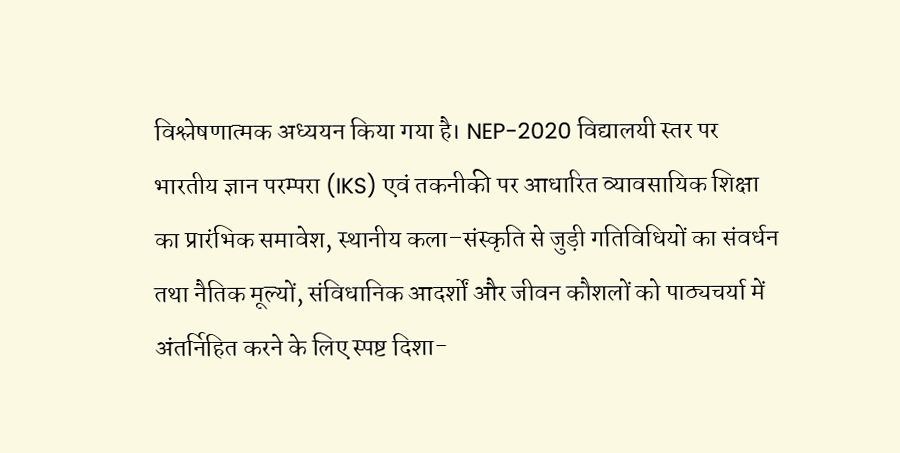विश्लेषणात्मक अध्ययन किया गया है। NEP-2020 विद्यालयी स्तर पर भारतीय ज्ञान परम्परा (IKS) एवं तकनीकी पर आधारित व्यावसायिक शिक्षा का प्रारंभिक समावेश, स्थानीय कला–संस्कृति से जुड़ी गतिविधियों का संवर्धन तथा नैतिक मूल्यों, संविधानिक आदर्शों और जीवन कौशलों को पाठ्यचर्या में अंतर्निहित करने के लिए स्पष्ट दिशा-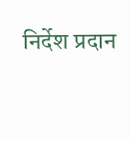निर्देश प्रदान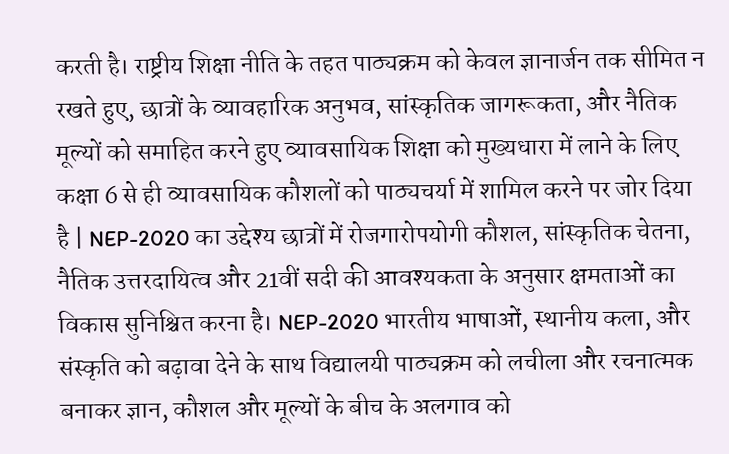करती है। राष्ट्रीय शिक्षा नीति के तहत पाठ्यक्रम को केवल ज्ञानार्जन तक सीमित न रखते हुए, छात्रों के व्यावहारिक अनुभव, सांस्कृतिक जागरूकता, और नैतिक मूल्यों को समाहित करने हुए व्यावसायिक शिक्षा को मुख्यधारा में लाने के लिए कक्षा 6 से ही व्यावसायिक कौशलों को पाठ्यचर्या में शामिल करने पर जोर दिया है | NEP-2020 का उद्देश्य छात्रों में रोजगारोपयोगी कौशल, सांस्कृतिक चेतना, नैतिक उत्तरदायित्व और 21वीं सदी की आवश्यकता के अनुसार क्षमताओं का विकास सुनिश्चित करना है। NEP-2020 भारतीय भाषाओं, स्थानीय कला, और संस्कृति को बढ़ावा देने के साथ विद्यालयी पाठ्यक्रम को लचीला और रचनात्मक बनाकर ज्ञान, कौशल और मूल्यों के बीच के अलगाव को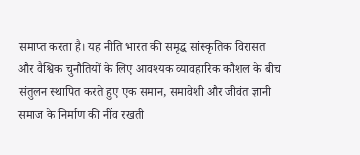समाप्त करता है। यह नीति भारत की समृद्ध सांस्कृतिक विरासत और वैश्विक चुनौतियों के लिए आवश्यक व्यावहारिक कौशल के बीच संतुलन स्थापित करते हुए एक समान, समावेशी और जीवंत ज्ञानी समाज के निर्माण की नींव रखती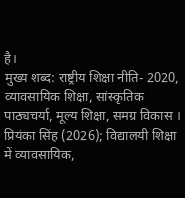है।
मुख्य शब्द: राष्ट्रीय शिक्षा नीति- 2020, व्यावसायिक शिक्षा, सांस्कृतिक पाठ्यचर्या, मूल्य शिक्षा, समग्र विकास ।
प्रियंका सिंह (2026); विद्यालयी शिक्षा में व्यावसायिक,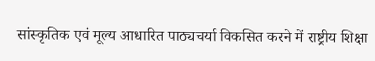सांस्कृतिक एवं मूल्य आधारित पाठ्यचर्या विकसित करने में राष्ट्रीय शिक्षा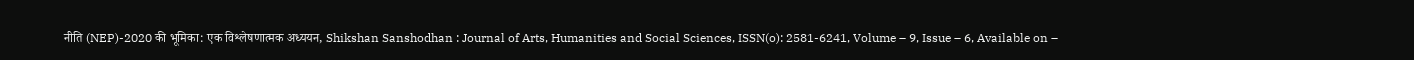नीति (NEP)-2020 की भूमिका: एक विश्लेषणात्मक अध्ययन, Shikshan Sanshodhan : Journal of Arts, Humanities and Social Sciences, ISSN(o): 2581-6241, Volume – 9, Issue – 6, Available on –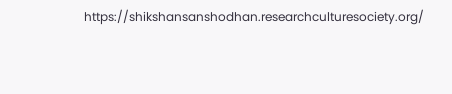https://shikshansanshodhan.researchculturesociety.org/